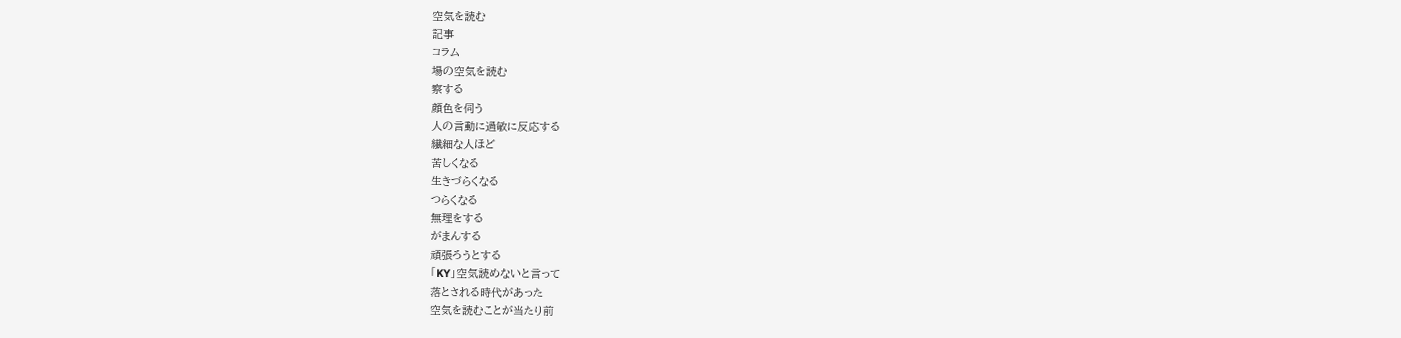空気を読む
記事
コラム
場の空気を読む
察する
顔色を伺う
人の言動に過敏に反応する
繊細な人ほど
苦しくなる
生きづらくなる
つらくなる
無理をする
がまんする
頑張ろうとする
「KY」空気読めないと言って
落とされる時代があった
空気を読むことが当たり前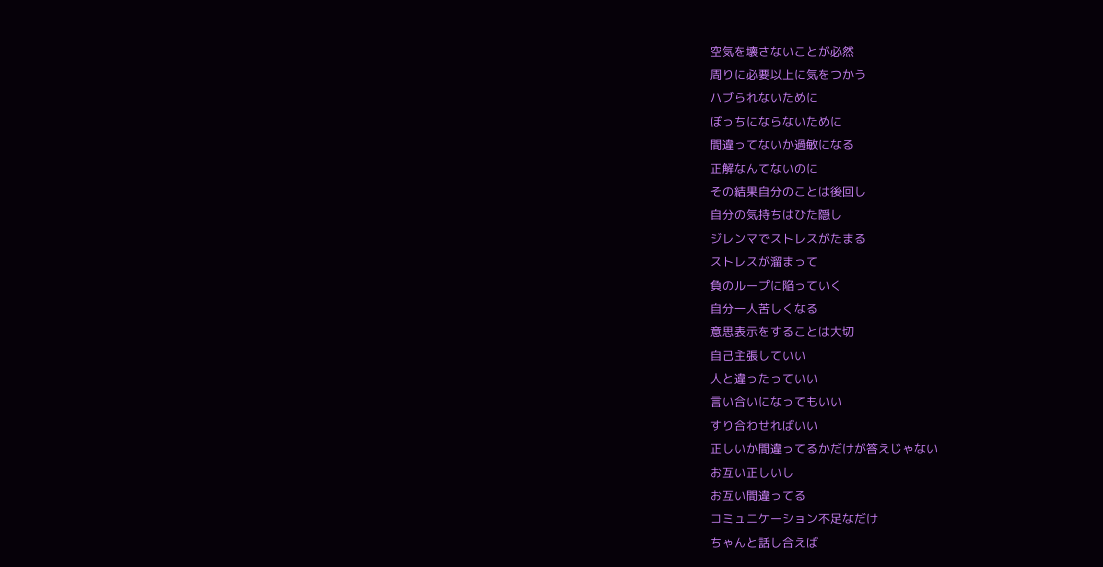空気を壊さないことが必然
周りに必要以上に気をつかう
ハブられないために
ぼっちにならないために
間違ってないか過敏になる
正解なんてないのに
その結果自分のことは後回し
自分の気持ちはひた隠し
ジレンマでストレスがたまる
ストレスが溜まって
負のループに陥っていく
自分一人苦しくなる
意思表示をすることは大切
自己主張していい
人と違ったっていい
言い合いになってもいい
すり合わせればいい
正しいか間違ってるかだけが答えじゃない
お互い正しいし
お互い間違ってる
コミュニケーション不足なだけ
ちゃんと話し合えば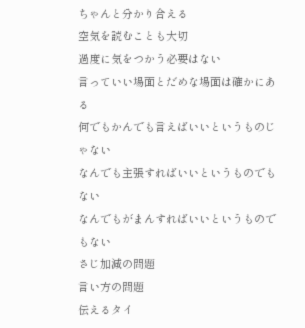ちゃんと分かり合える
空気を読むことも大切
過度に気をつかう必要はない
言っていい場面とだめな場面は確かにある
何でもかんでも言えばいいというものじゃない
なんでも主張すればいいというものでもない
なんでもがまんすればいいというものでもない
さじ加減の問題
言い方の問題
伝えるタイ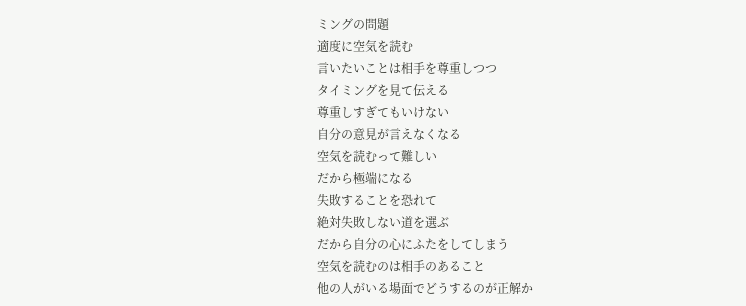ミングの問題
適度に空気を読む
言いたいことは相手を尊重しつつ
タイミングを見て伝える
尊重しすぎてもいけない
自分の意見が言えなくなる
空気を読むって難しい
だから極端になる
失敗することを恐れて
絶対失敗しない道を選ぶ
だから自分の心にふたをしてしまう
空気を読むのは相手のあること
他の人がいる場面でどうするのが正解か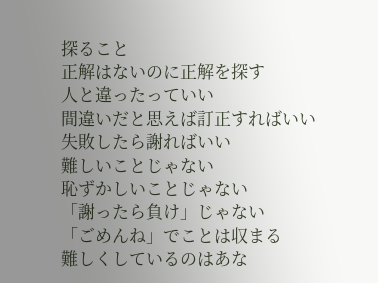探ること
正解はないのに正解を探す
人と違ったっていい
間違いだと思えば訂正すればいい
失敗したら謝ればいい
難しいことじゃない
恥ずかしいことじゃない
「謝ったら負け」じゃない
「ごめんね」でことは収まる
難しくしているのはあな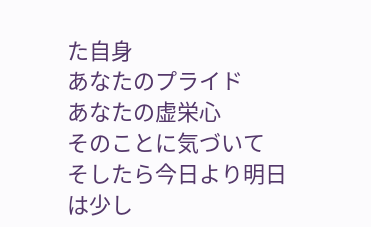た自身
あなたのプライド
あなたの虚栄心
そのことに気づいて
そしたら今日より明日は少し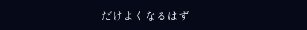だけよくなるはず